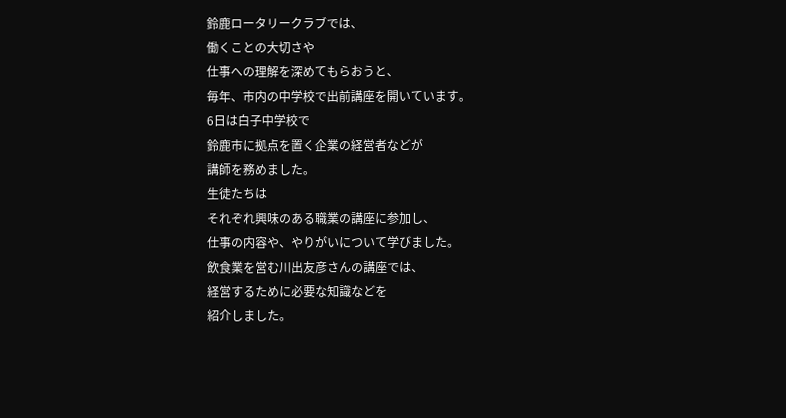鈴鹿ロータリークラブでは、
働くことの大切さや
仕事への理解を深めてもらおうと、
毎年、市内の中学校で出前講座を開いています。
6日は白子中学校で
鈴鹿市に拠点を置く企業の経営者などが
講師を務めました。
生徒たちは
それぞれ興味のある職業の講座に参加し、
仕事の内容や、やりがいについて学びました。
飲食業を営む川出友彦さんの講座では、
経営するために必要な知識などを
紹介しました。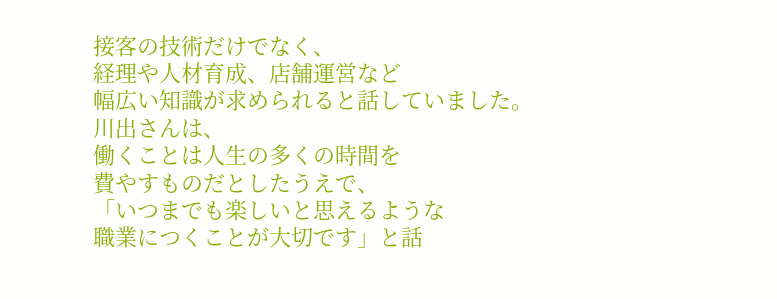接客の技術だけでなく、
経理や人材育成、店舗運営など
幅広い知識が求められると話していました。
川出さんは、
働くことは人生の多くの時間を
費やすものだとしたうえで、
「いつまでも楽しいと思えるような
職業につくことが大切です」と話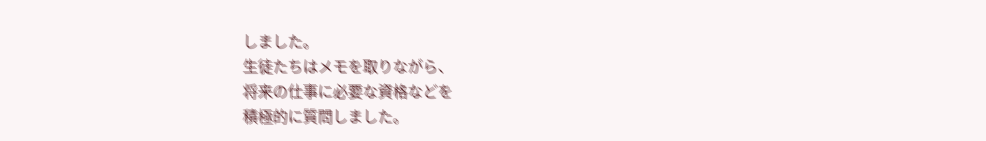しました。
生徒たちはメモを取りながら、
将来の仕事に必要な資格などを
積極的に質問しました。